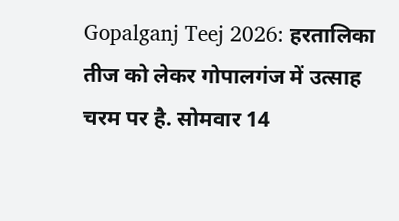Gopalganj Teej 2026: हरतालिका तीज को लेकर गोपालगंज में उत्साह चरम पर है. सोमवार 14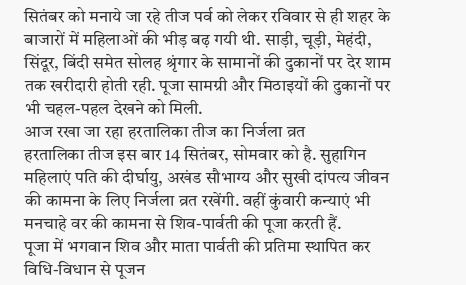सितंबर को मनाये जा रहे तीज पर्व को लेकर रविवार से ही शहर के बाजारों में महिलाओं की भीड़ बढ़ गयी थी. साड़ी, चूड़ी, मेहंदी, सिंदूर, बिंदी समेत सोलह श्रृंगार के सामानों की दुकानों पर देर शाम तक खरीदारी होती रही. पूजा सामग्री और मिठाइयों की दुकानों पर भी चहल-पहल देखने को मिली.
आज रखा जा रहा हरतालिका तीज का निर्जला व्रत
हरतालिका तीज इस बार 14 सितंबर, सोमवार को है. सुहागिन महिलाएं पति की दीर्घायु, अखंड सौभाग्य और सुखी दांपत्य जीवन की कामना के लिए निर्जला व्रत रखेंगी. वहीं कुंवारी कन्याएं भी मनचाहे वर की कामना से शिव-पार्वती की पूजा करती हैं.
पूजा में भगवान शिव और माता पार्वती की प्रतिमा स्थापित कर विधि-विधान से पूजन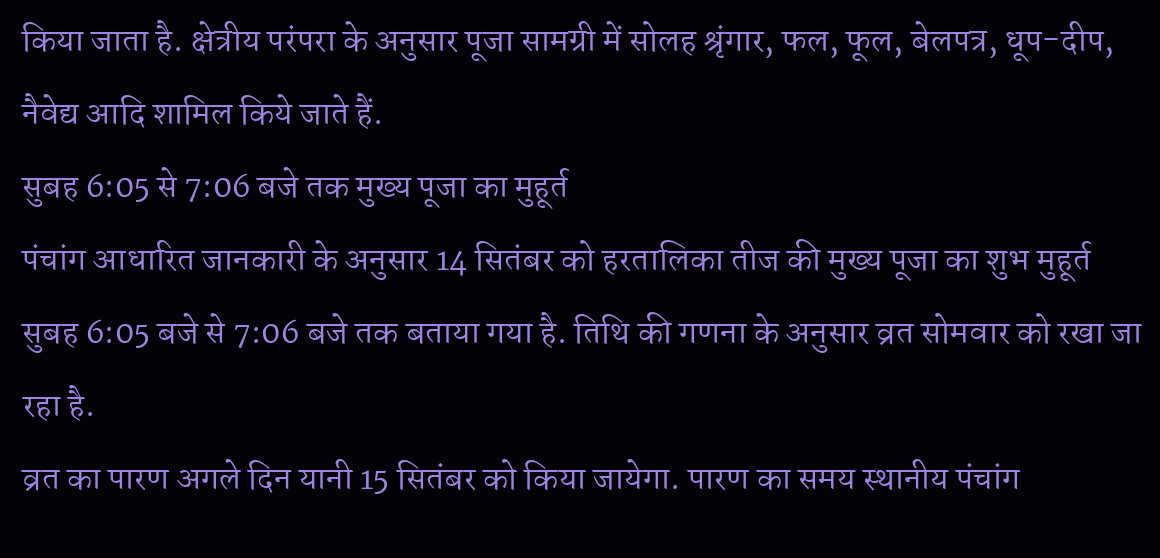किया जाता है. क्षेत्रीय परंपरा के अनुसार पूजा सामग्री में सोलह श्रृंगार, फल, फूल, बेलपत्र, धूप-दीप, नैवेद्य आदि शामिल किये जाते हैं.
सुबह 6:05 से 7:06 बजे तक मुख्य पूजा का मुहूर्त
पंचांग आधारित जानकारी के अनुसार 14 सितंबर को हरतालिका तीज की मुख्य पूजा का शुभ मुहूर्त सुबह 6:05 बजे से 7:06 बजे तक बताया गया है. तिथि की गणना के अनुसार व्रत सोमवार को रखा जा रहा है.
व्रत का पारण अगले दिन यानी 15 सितंबर को किया जायेगा. पारण का समय स्थानीय पंचांग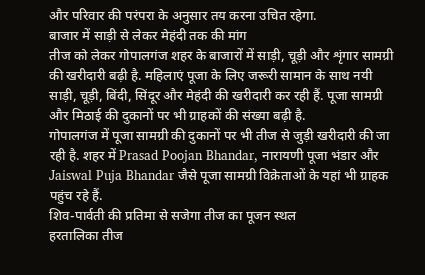और परिवार की परंपरा के अनुसार तय करना उचित रहेगा.
बाजार में साड़ी से लेकर मेहंदी तक की मांग
तीज को लेकर गोपालगंज शहर के बाजारों में साड़ी, चूड़ी और शृंगार सामग्री की खरीदारी बढ़ी है. महिलाएं पूजा के लिए जरूरी सामान के साथ नयी साड़ी, चूड़ी, बिंदी, सिंदूर और मेहंदी की खरीदारी कर रही हैं. पूजा सामग्री और मिठाई की दुकानों पर भी ग्राहकों की संख्या बढ़ी है.
गोपालगंज में पूजा सामग्री की दुकानों पर भी तीज से जुड़ी खरीदारी की जा रही है. शहर में Prasad Poojan Bhandar, नारायणी पूजा भंडार और Jaiswal Puja Bhandar जैसे पूजा सामग्री विक्रेताओं के यहां भी ग्राहक पहुंच रहे हैं.
शिव-पार्वती की प्रतिमा से सजेगा तीज का पूजन स्थल
हरतालिका तीज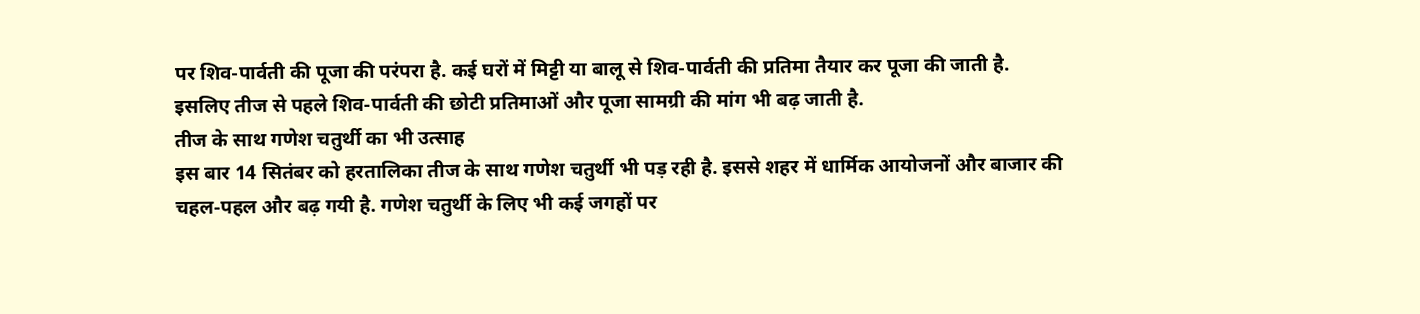पर शिव-पार्वती की पूजा की परंपरा है. कई घरों में मिट्टी या बालू से शिव-पार्वती की प्रतिमा तैयार कर पूजा की जाती है. इसलिए तीज से पहले शिव-पार्वती की छोटी प्रतिमाओं और पूजा सामग्री की मांग भी बढ़ जाती है.
तीज के साथ गणेश चतुर्थी का भी उत्साह
इस बार 14 सितंबर को हरतालिका तीज के साथ गणेश चतुर्थी भी पड़ रही है. इससे शहर में धार्मिक आयोजनों और बाजार की चहल-पहल और बढ़ गयी है. गणेश चतुर्थी के लिए भी कई जगहों पर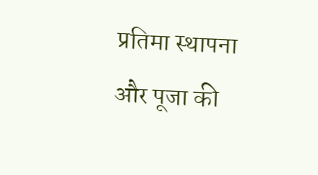प्रतिमा स्थापना और पूजा की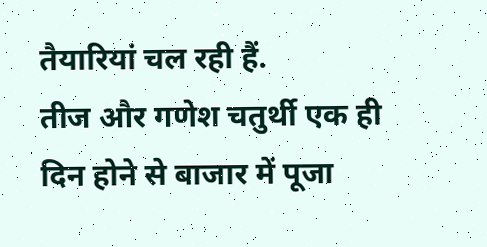तैयारियां चल रही हैं.
तीज और गणेश चतुर्थी एक ही दिन होने से बाजार में पूजा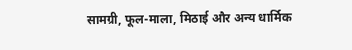सामग्री, फूल-माला, मिठाई और अन्य धार्मिक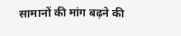सामानों की मांग बढ़ने की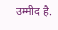उम्मीद है.